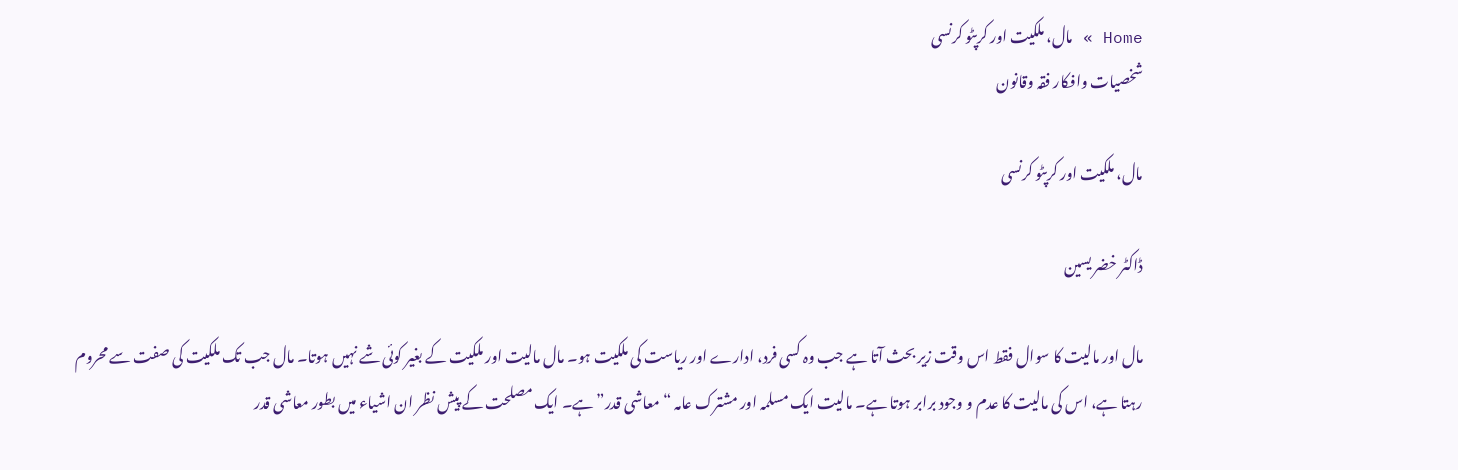Home » مال، ملکیت اور کرپٹو کرنسی
شخصیات وافکار فقہ وقانون

مال، ملکیت اور کرپٹو کرنسی

ڈاکٹر خضر یسین

مال اور مالیت کا سوال فقط اس وقت زیر بحث آتا ہے جب وہ کسی فرد، ادارے اور ریاست کی ملکیت ہو۔ مال مالیت اور ملکیت کے بغیر کوئی شے نہیں ہوتا۔ مال جب تک ملکیت کی صفت سے محروم رہتا ہے، اس کی مالیت کا عدم و وجود برابر ہوتا ہے۔ مالیت ایک مسلمہ اور مشترک عامہ “معاشی قدر” ہے۔ ایک مصلحت کے پیش نظر ان اشیاء میں بطور معاشی قدر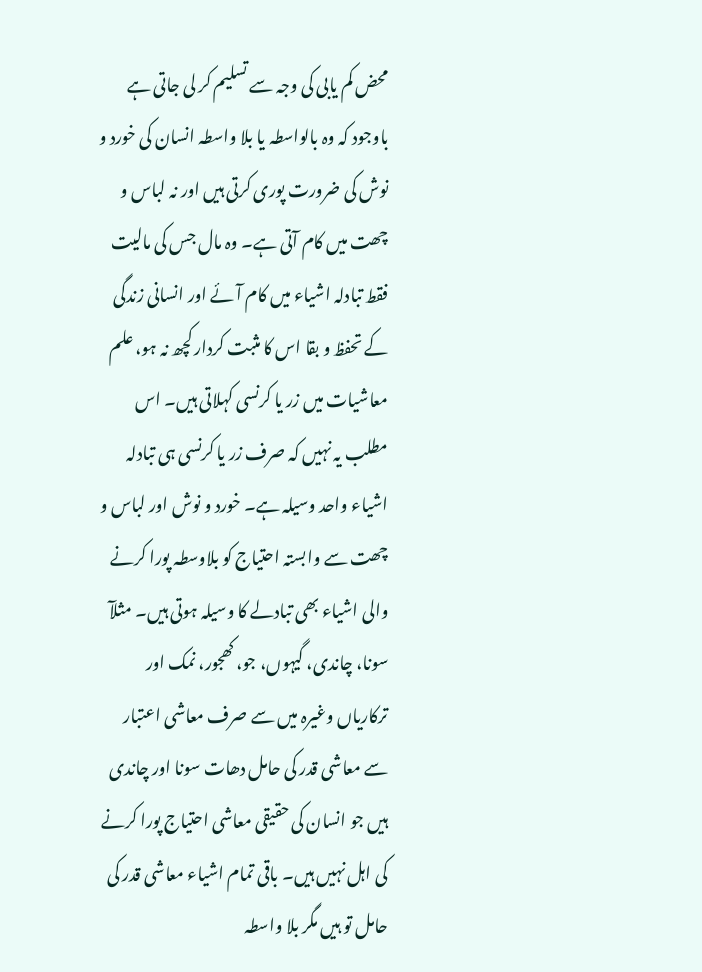محض کم یابی کی وجہ سے تسلیم کر لی جاتی ہے باوجود کہ وہ بالواسطہ یا بلا واسطہ انسان کی خورد و نوش کی ضرورت پوری کرتی ہیں اور نہ لباس و چھت میں کام آتی ہے۔ وہ مال جس کی مالیت فقط تبادلہ اشیاء میں کام آئے اور انسانی زندگی کے تحفظ و بقا اس کا مثبت کردار کچھ نہ ہو، علم معاشیات میں زر یا کرنسی کہلاتی ہیں۔ اس مطلب یہ نہیں کہ صرف زر یا کرنسی ہی تبادلہ اشیاء واحد وسیلہ ہے۔ خورد و نوش اور لباس و چھت سے وابستہ احتیاج کو بلاوسطہ پورا کرنے والی اشیاء بھی تبادلے کا وسیلہ ہوتی ہیں۔ مثلآ سونا، چاندی، گیہوں، جو، کھجور، نمک اور ترکاریاں وغیرہ میں سے صرف معاشی اعتبار سے معاشی قدر کی حامل دھات سونا اور چاندی ہیں جو انسان کی حقیقی معاشی احتیاج پورا کرنے کی اہل نہیں ہیں۔ باقی تمام اشیاء معاشی قدر کی حامل تو ہیں مگر بلا واسطہ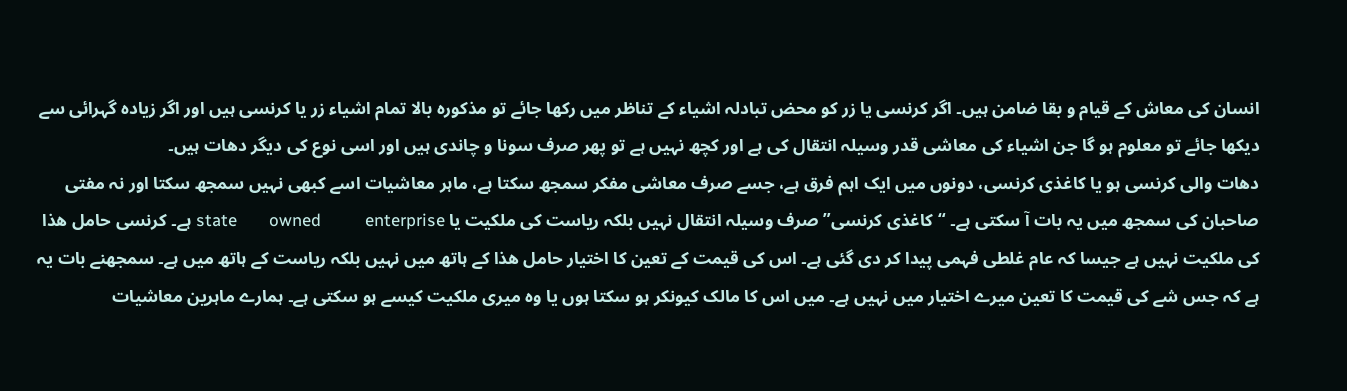انسان کی معاش کے قیام و بقا ضامن ہیں۔ اگر کرنسی یا زر کو محض تبادلہ اشیاء کے تناظر میں رکھا جائے تو مذکورہ بالا تمام اشیاء زر یا کرنسی ہیں اور اگر زیادہ گہرائی سے دیکھا جائے تو معلوم ہو گا جن اشیاء کی معاشی قدر وسیلہ انتقال کی ہے اور کچھ نہیں ہے تو پھر صرف سونا و چاندی ہیں اور اسی نوع کی دیگر دھات ہیں۔
دھات والی کرنسی ہو یا کاغذی کرنسی، دونوں میں ایک اہم فرق ہے، جسے صرف معاشی مفکر سمجھ سکتا ہے، ماہر معاشیات اسے کبھی نہیں سمجھ سکتا اور نہ مفتی صاحبان کی سمجھ میں یہ بات آ سکتی ہے۔ “کاغذی کرنسی” صرف وسیلہ انتقال نہیں بلکہ ریاست کی ملکیت یا state        owned           enterprise ہے۔ کرنسی حامل ھذا کی ملکیت نہیں ہے جیسا کہ عام غلطی فہمی پیدا کر دی گئی ہے۔ اس کی قیمت کے تعین کا اختیار حامل ھذا کے ہاتھ میں نہیں بلکہ ریاست کے ہاتھ میں ہے۔ سمجھنے بات یہ ہے کہ جس شے کی قیمت کا تعین میرے اختیار میں نہیں ہے۔ میں اس کا مالک کیونکر ہو سکتا ہوں یا وہ میری ملکیت کیسے ہو سکتی ہے۔ ہمارے ماہرین معاشیات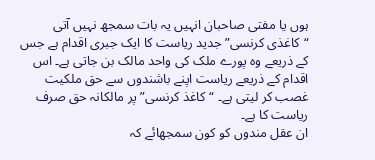ہوں یا مفتی صاحبان انہیں یہ بات سمجھ نہیں آتی “کاغذی کرنسی” جدید ریاست کا ایک جبری اقدام ہے جس کے ذریعے وہ پورے ملک کی واحد مالک بن جاتی ہے۔ اس اقدام کے ذریعے ریاست اپنے باشندوں سے حق ملکیت غصب کر لیتی ہے۔ “کاغذ کرنسی” پر مالکانہ حق صرف ریاست کا ہے۔
ان عقل مندوں کو کون سمجھائے کہ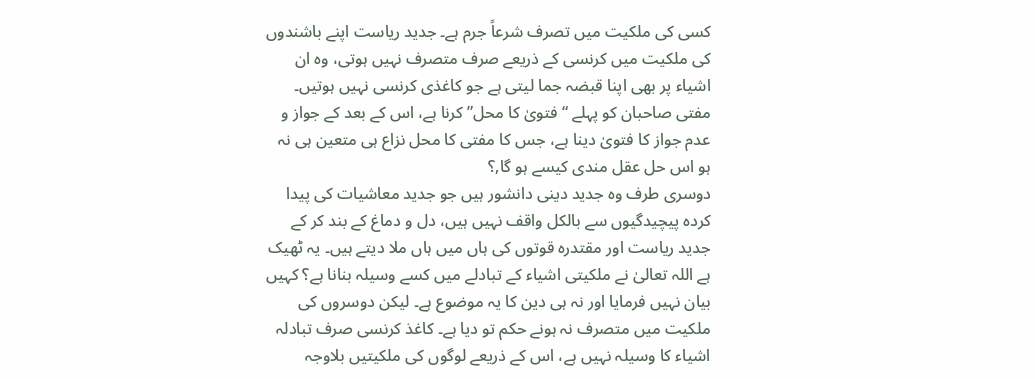کسی کی ملکیت میں تصرف شرعاً جرم ہے۔ جدید ریاست اپنے باشندوں کی ملکیت میں کرنسی کے ذریعے صرف متصرف نہیں ہوتی، وہ ان اشیاء پر بھی اپنا قبضہ جما لیتی ہے جو کاغذی کرنسی نہیں ہوتیں۔
مفتی صاحبان کو پہلے “فتویٰ کا محل” کرنا ہے، اس کے بعد کے جواز و عدم جواز کا فتویٰ دینا ہے، جس کا مفتی کا محل نزاع ہی متعین ہی نہ ہو اس حل عقل مندی کیسے ہو گا,؟
دوسری طرف وہ جدید دینی دانشور ہیں جو جدید معاشیات کی پیدا کردہ پیچیدگیوں سے بالکل واقف نہیں ہیں، دل و دماغ کے بند کر کے جدید ریاست اور مقتدرہ قوتوں کی ہاں میں ہاں ملا دیتے ہیں۔ یہ ٹھیک ہے اللہ تعالیٰ نے ملکیتی اشیاء کے تبادلے میں کسے وسیلہ بنانا ہے؟ کہیں بیان نہیں فرمایا اور نہ ہی دین کا یہ موضوع ہے۔ لیکن دوسروں کی ملکیت میں متصرف نہ ہونے حکم تو دیا ہے۔ کاغذ کرنسی صرف تبادلہ اشیاء کا وسیلہ نہیں ہے، اس کے ذریعے لوگوں کی ملکیتیں بلاوجہ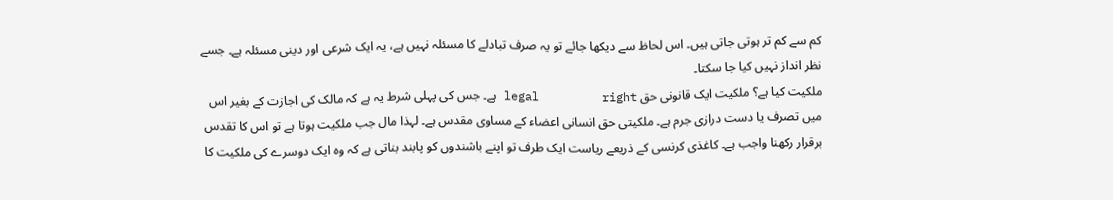کم سے کم تر ہوتی جاتی ہیں۔ اس لحاظ سے دیکھا جائے تو یہ صرف تبادلے کا مسئلہ نہیں ہے، یہ ایک شرعی اور دینی مسئلہ ہے۔ جسے نظر انداز نہیں کیا جا سکتا۔
ملکیت کیا ہے؟ ملکیت ایک قانونی حق legal         right ہے۔ جس کی پہلی شرط یہ ہے کہ مالک کی اجازت کے بغیر اس میں تصرف یا دست درازی جرم ہے۔ ملکیتی حق انسانی اعضاء کے مساوی مقدس ہے۔ لہذا مال جب ملکیت ہوتا ہے تو اس کا تقدس برقرار رکھنا واجب ہے۔ کاغذی کرنسی کے ذریعے ریاست ایک طرف تو اپنے باشندوں کو پابند بناتی ہے کہ وہ ایک دوسرے کی ملکیت کا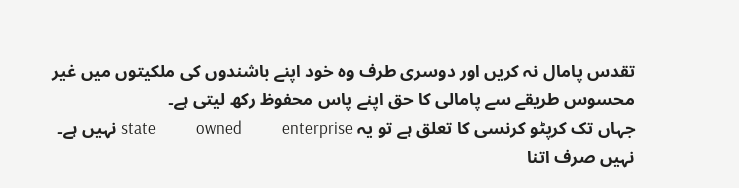تقدس پامال نہ کریں اور دوسری طرف وہ خود اپنے باشندوں کی ملکیتوں میں غیر محسوس طریقے سے پامالی کا حق اپنے پاس محفوظ رکھ لیتی ہے۔
جہاں تک کرپٹو کرنسی کا تعلق ہے تو یہ state          owned          enterprise نہیں ہے۔ نہیں صرف اتنا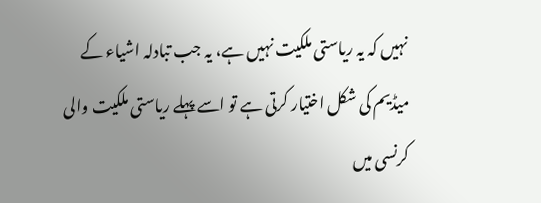نہیں کہ یہ ریاستی ملکیت نہیں ہے، یہ جب تبادلہ اشیاء کے میڈیم کی شکل اختیار کرتی ہے تو اسے پہلے ریاستی ملکیت والی کرنسی میں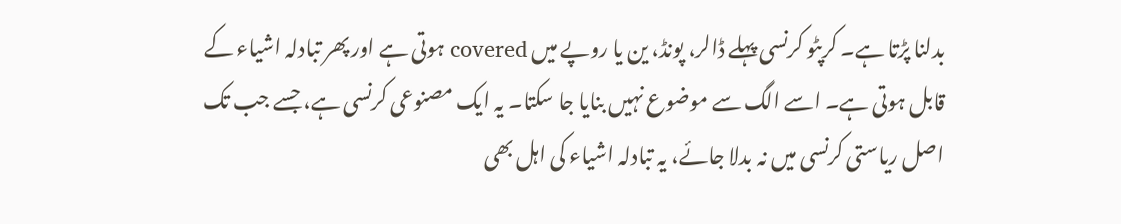بدلنا پڑتا ہے۔ کرپٹو کرنسی پہلے ڈالر، پونڈ، ین یا روپے میں covered ہوتی ہے اور پھر تبادلہ اشیاء کے قابل ہوتی ہے۔ اسے الگ سے موضوع نہیں بنایا جا سکتا۔ یہ ایک مصنوعی کرنسی ہے، جسے جب تک اصل ریاستی کرنسی میں نہ بدلا جائے، یہ تبادلہ اشیاء کی اہل بھی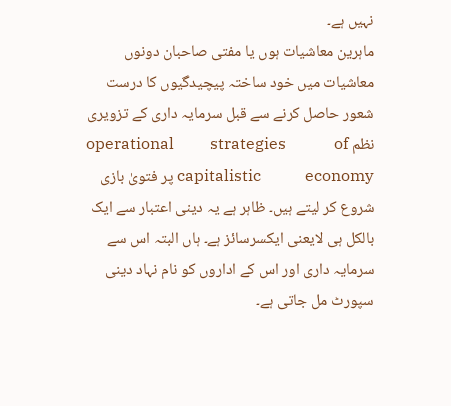نہیں ہے۔
ماہرین معاشیات ہوں یا مفتی صاحبان دونوں معاشیات میں خود ساختہ پیچیدگیوں کا درست شعور حاصل کرنے سے قبل سرمایہ داری کے تزویری نظم operational         strategies            of             capitalistic           economy پر فتویٰ بازی شروع کر لیتے ہیں۔ ظاہر ہے یہ دینی اعتبار سے ایک بالکل ہی لایعنی ایکسرسائز ہے۔ ہاں البتہ اس سے سرمایہ داری اور اس کے اداروں کو نام نہاد دینی سپورٹ مل جاتی ہے۔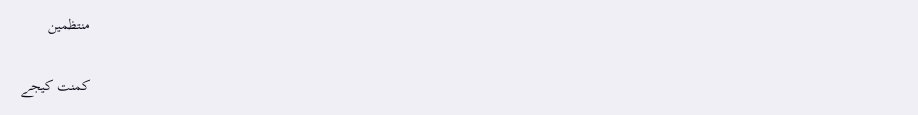منتظمین

کمنت کیجے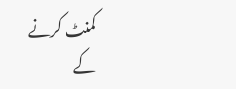کمنٹ کرنے کے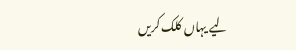لیے یہاں کلک کریں